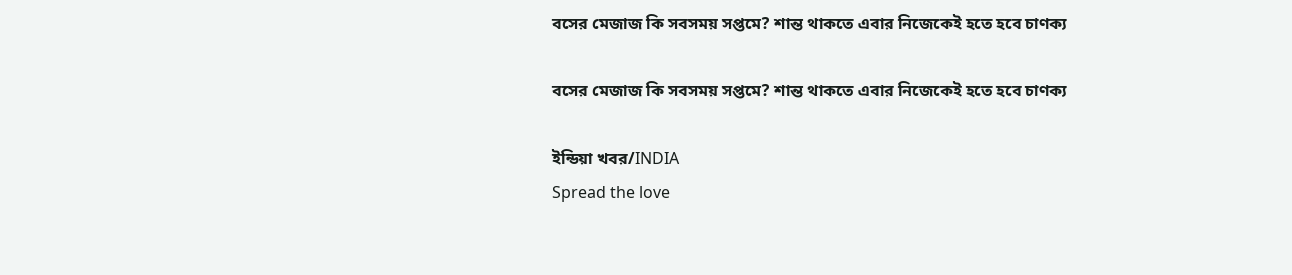বসের মেজাজ কি সবসময় সপ্তমে? শান্ত থাকতে এবার নিজেকেই হতে হবে চাণক্য

বসের মেজাজ কি সবসময় সপ্তমে? শান্ত থাকতে এবার নিজেকেই হতে হবে চাণক্য

ইন্ডিয়া খবর/INDIA
Spread the love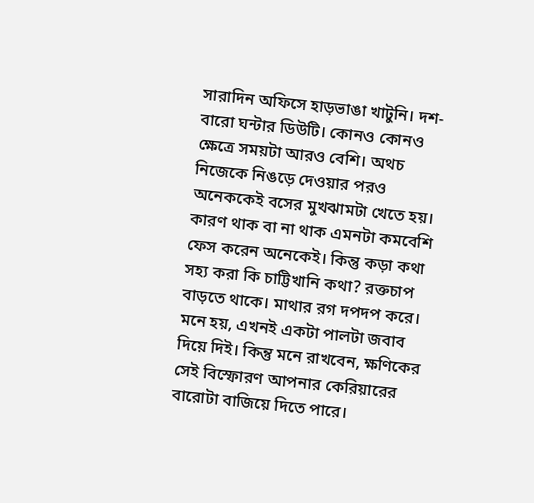সারাদিন অফিসে হাড়ভাঙা খাটুনি। দশ-বারো ঘন্টার ডিউটি। কোনও কোনও ক্ষেত্রে সময়টা আরও বেশি। অথচ নিজেকে নিঙড়ে দেওয়ার পরও অনেককেই বসের মুখঝামটা খেতে হয়। কারণ থাক বা না থাক এমনটা কমবেশি ফেস করেন অনেকেই। কিন্তু কড়া কথা সহ্য করা কি চাট্টিখানি কথা? রক্তচাপ বাড়তে থাকে। মাথার রগ দপদপ করে। মনে হয়, এখনই একটা পালটা জবাব দিয়ে দিই। কিন্তু মনে রাখবেন, ক্ষণিকের সেই বিস্ফোরণ আপনার কেরিয়ারের বারোটা বাজিয়ে দিতে পারে।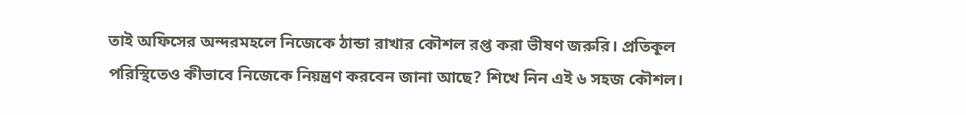তাই অফিসের অন্দরমহলে নিজেকে ঠান্ডা রাখার কৌশল রপ্ত করা ভীষণ জরুরি। প্রতিকূল পরিস্থিতেও কীভাবে নিজেকে নিয়ন্ত্রণ করবেন জানা আছে? শিখে নিন এই ৬ সহজ কৌশল।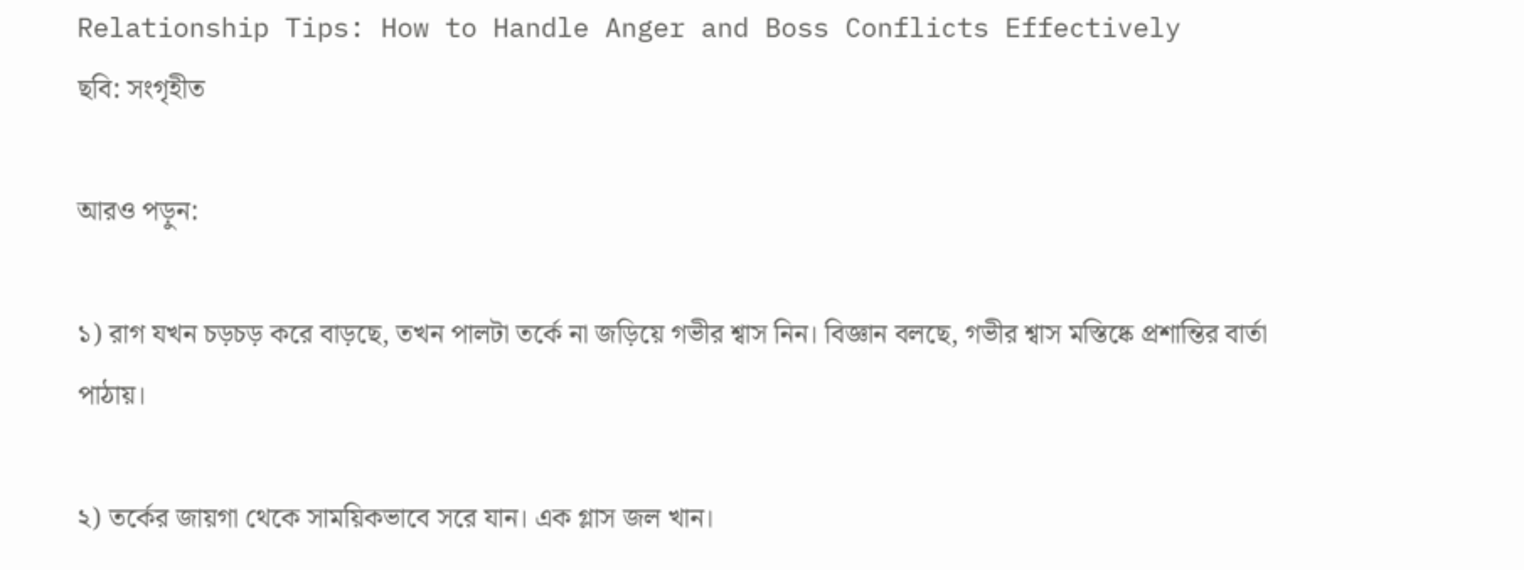Relationship Tips: How to Handle Anger and Boss Conflicts Effectively
ছবি: সংগৃহীত

আরও পড়ুন:

১) রাগ যখন চড়চড় করে বাড়ছে, তখন পালটা তর্কে না জড়িয়ে গভীর শ্বাস নিন। বিজ্ঞান বলছে, গভীর শ্বাস মস্তিষ্কে প্রশান্তির বার্তা পাঠায়।

২) তর্কের জায়গা থেকে সাময়িকভাবে সরে যান। এক গ্লাস জল খান।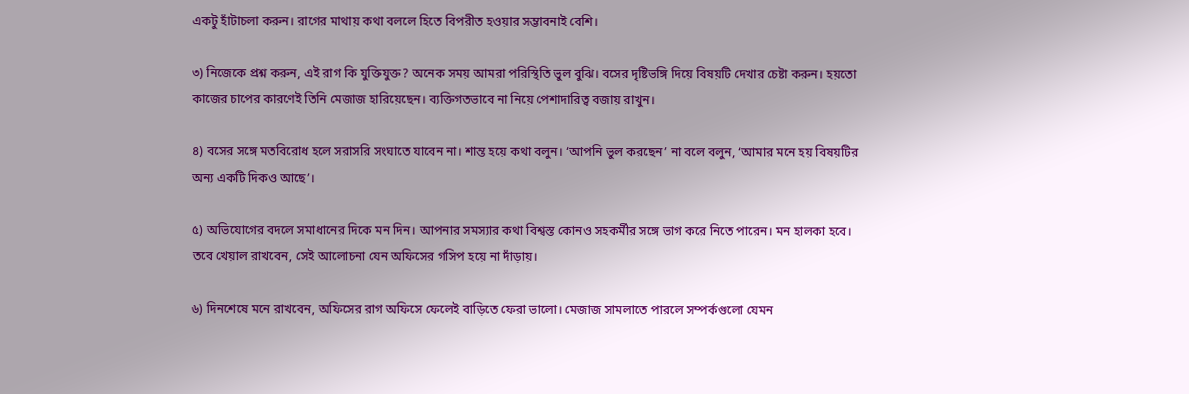একটু হাঁটাচলা করুন। রাগের মাথায় কথা বললে হিতে বিপরীত হওয়ার সম্ভাবনাই বেশি।

৩) নিজেকে প্রশ্ন করুন, এই রাগ কি যুক্তিযুক্ত? অনেক সময় আমরা পরিস্থিতি ভুল বুঝি। বসের দৃষ্টিভঙ্গি দিয়ে বিষয়টি দেখার চেষ্টা করুন। হয়তো কাজের চাপের কারণেই তিনি মেজাজ হারিয়েছেন। ব্যক্তিগতভাবে না নিয়ে পেশাদারিত্ব বজায় রাখুন।

৪) বসের সঙ্গে মতবিরোধ হলে সরাসরি সংঘাতে যাবেন না। শান্ত হয়ে কথা বলুন। ‘আপনি ভুল করছেন’ না বলে বলুন, ‘আমার মনে হয় বিষয়টির অন্য একটি দিকও আছে’।

৫) অভিযোগের বদলে সমাধানের দিকে মন দিন। আপনার সমস্যার কথা বিশ্বস্ত কোনও সহকর্মীর সঙ্গে ভাগ করে নিতে পারেন। মন হালকা হবে। তবে খেয়াল রাখবেন, সেই আলোচনা যেন অফিসের গসিপ হয়ে না দাঁড়ায়।

৬) দিনশেষে মনে রাখবেন, অফিসের রাগ অফিসে ফেলেই বাড়িতে ফেরা ভালো। মেজাজ সামলাতে পারলে সম্পর্কগুলো যেমন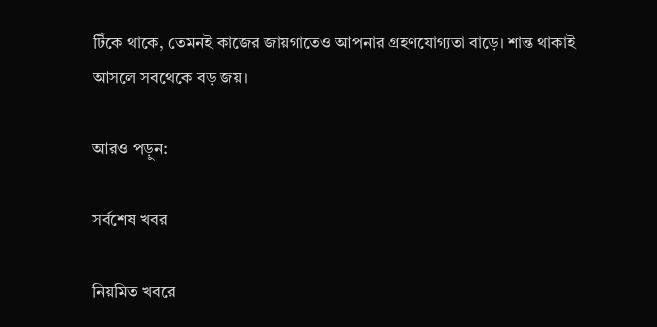টিঁকে থাকে, তেমনই কাজের জায়গাতেও আপনার গ্রহণযোগ্যতা বাড়ে। শান্ত থাকাই আসলে সবথেকে বড় জয়।

আরও পড়ুন:

সর্বশেষ খবর

নিয়মিত খবরে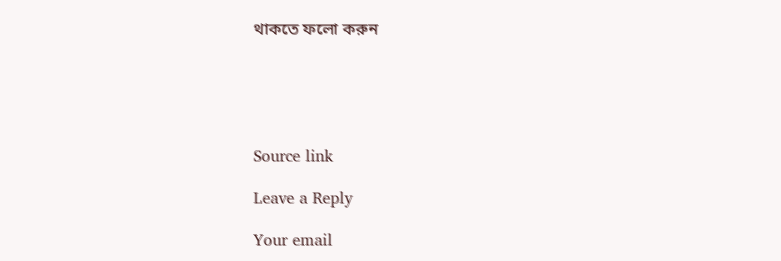থাকতে ফলো করুন





Source link

Leave a Reply

Your email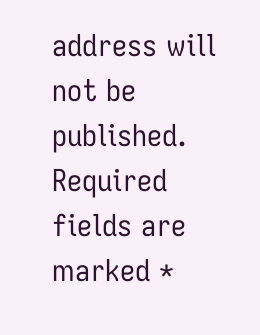address will not be published. Required fields are marked *